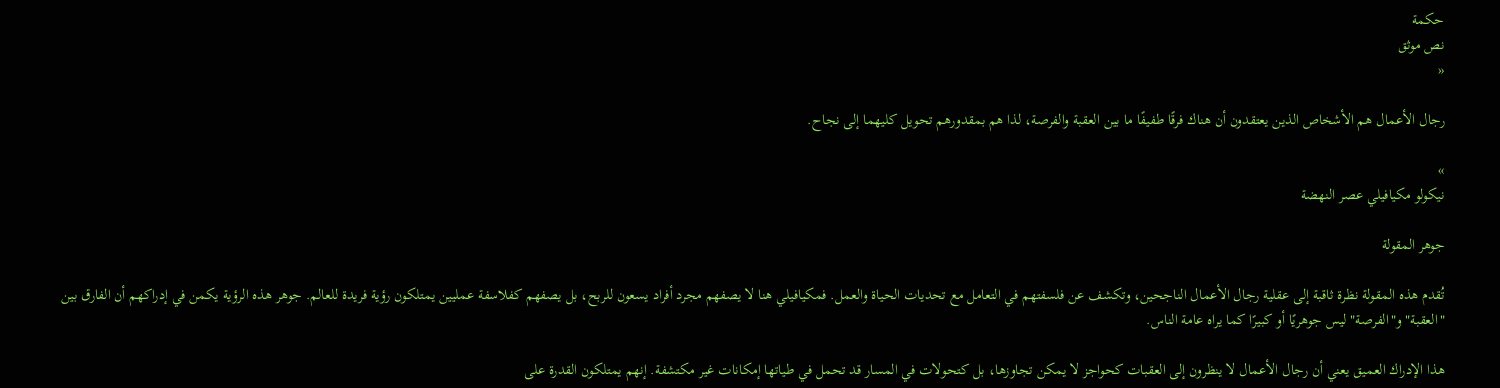حكمة
نص موثق
«

رجال الأعمال هم الأشخاص الذين يعتقدون أن هناك فرقًا طفيفًا ما بين العقبة والفرصة، لذا هم بمقدورهم تحويل كليهما إلى نجاح.

»
نيكولو مكيافيلي عصر النهضة

جوهر المقولة

تُقدم هذه المقولة نظرة ثاقبة إلى عقلية رجال الأعمال الناجحين، وتكشف عن فلسفتهم في التعامل مع تحديات الحياة والعمل. فمكيافيلي هنا لا يصفهم مجرد أفراد يسعون للربح، بل يصفهم كفلاسفة عمليين يمتلكون رؤية فريدة للعالم. جوهر هذه الرؤية يكمن في إدراكهم أن الفارق بين "العقبة" و"الفرصة" ليس جوهريًا أو كبيرًا كما يراه عامة الناس.

هذا الإدراك العميق يعني أن رجال الأعمال لا ينظرون إلى العقبات كحواجز لا يمكن تجاوزها، بل كتحولات في المسار قد تحمل في طياتها إمكانات غير مكتشفة. إنهم يمتلكون القدرة على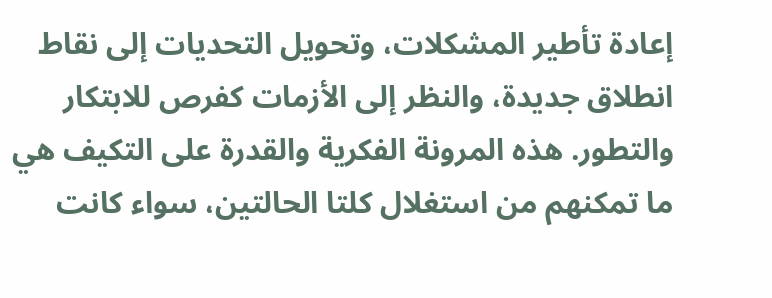إعادة تأطير المشكلات، وتحويل التحديات إلى نقاط انطلاق جديدة، والنظر إلى الأزمات كفرص للابتكار والتطور. هذه المرونة الفكرية والقدرة على التكيف هي ما تمكنهم من استغلال كلتا الحالتين، سواء كانت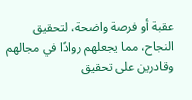عقبة أو فرصة واضحة، لتحقيق النجاح، مما يجعلهم روادًا في مجالهم وقادرين على تحقيق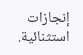إنجازات استثنائية.